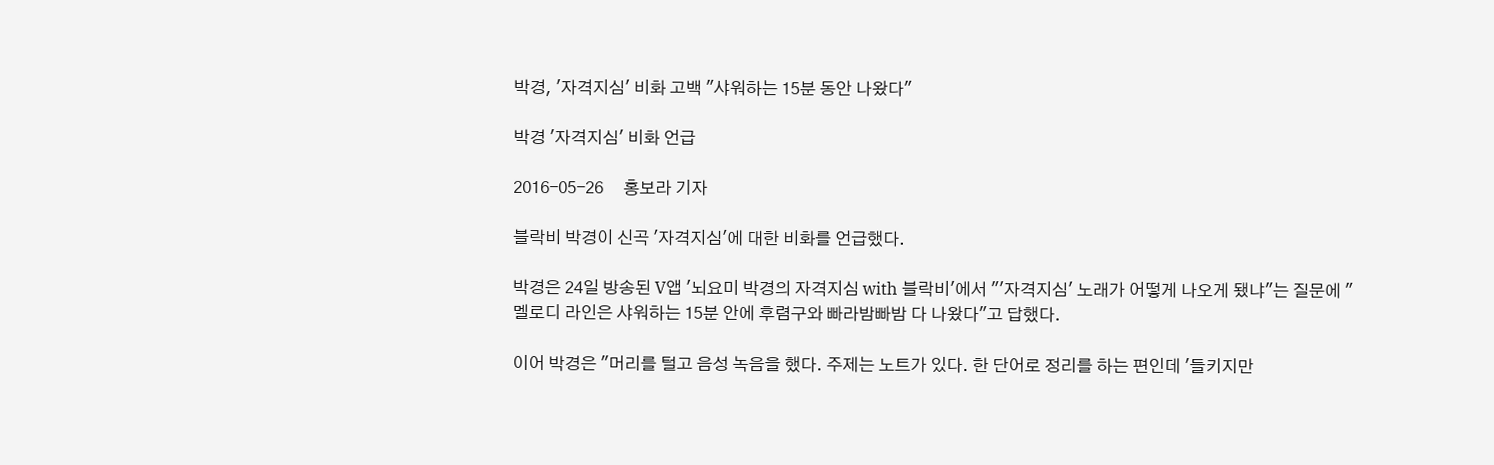박경, '자격지심' 비화 고백 "샤워하는 15분 동안 나왔다"

박경 '자격지심' 비화 언급

2016-05-26     홍보라 기자

블락비 박경이 신곡 '자격지심'에 대한 비화를 언급했다.

박경은 24일 방송된 V앱 '뇌요미 박경의 자격지심 with 블락비'에서 "'자격지심' 노래가 어떻게 나오게 됐냐"는 질문에 "멜로디 라인은 샤워하는 15분 안에 후렴구와 빠라밤빠밤 다 나왔다"고 답했다.

이어 박경은 "머리를 털고 음성 녹음을 했다. 주제는 노트가 있다. 한 단어로 정리를 하는 편인데 '들키지만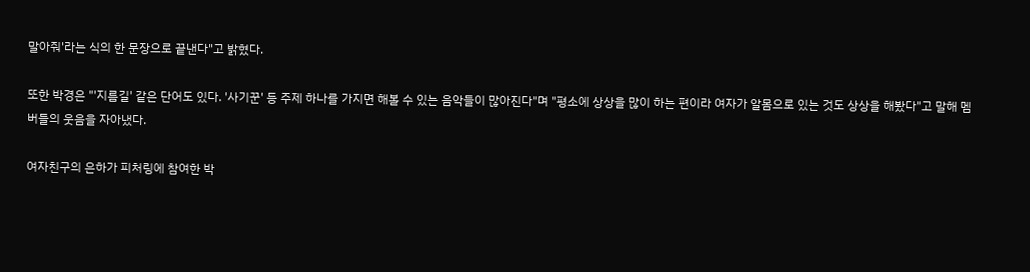말아줘'라는 식의 한 문장으로 끝낸다"고 밝혔다.

또한 박경은 "'지름길' 같은 단어도 있다. '사기꾼' 등 주제 하나를 가지면 해볼 수 있는 음악들이 많아진다"며 "평소에 상상을 많이 하는 편이라 여자가 알몸으로 있는 것도 상상을 해봤다"고 말해 멤버들의 웃음을 자아냈다.

여자친구의 은하가 피처링에 참여한 박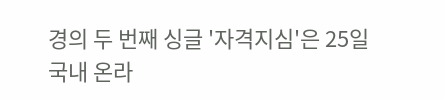경의 두 번째 싱글 '자격지심'은 25일 국내 온라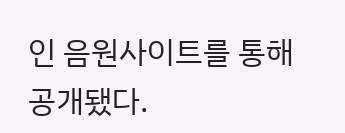인 음원사이트를 통해 공개됐다.